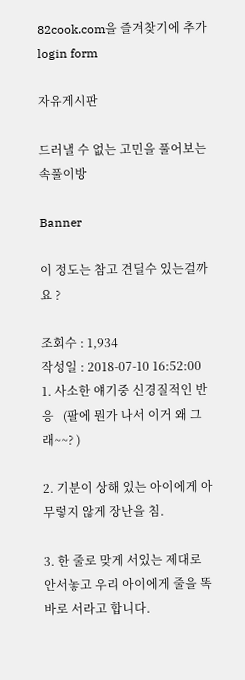82cook.com을 즐겨찾기에 추가
login form

자유게시판

드러낼 수 없는 고민을 풀어보는 속풀이방

Banner

이 정도는 참고 견딜수 있는걸까요 ?

조회수 : 1,934
작성일 : 2018-07-10 16:52:00
1. 사소한 얘기중 신경질적인 반응   (팔에 뭔가 나서 이거 왜 그래~~? )

2. 기분이 상해 있는 아이에게 아무렇지 않게 장난을 침.

3. 한 줄로 맞게 서있는 제대로 안서놓고 우리 아이에게 줄을 똑바로 서라고 합니다.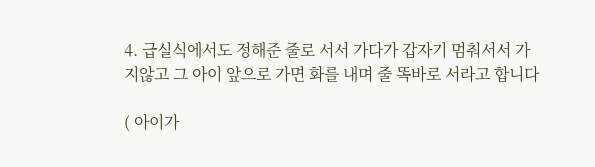4. 급실식에서도 정해준 줄로 서서 가다가 갑자기 멈춰서서 가지않고 그 아이 앞으로 가면 화를 내며 줄 똑바로 서라고 합니다

( 아이가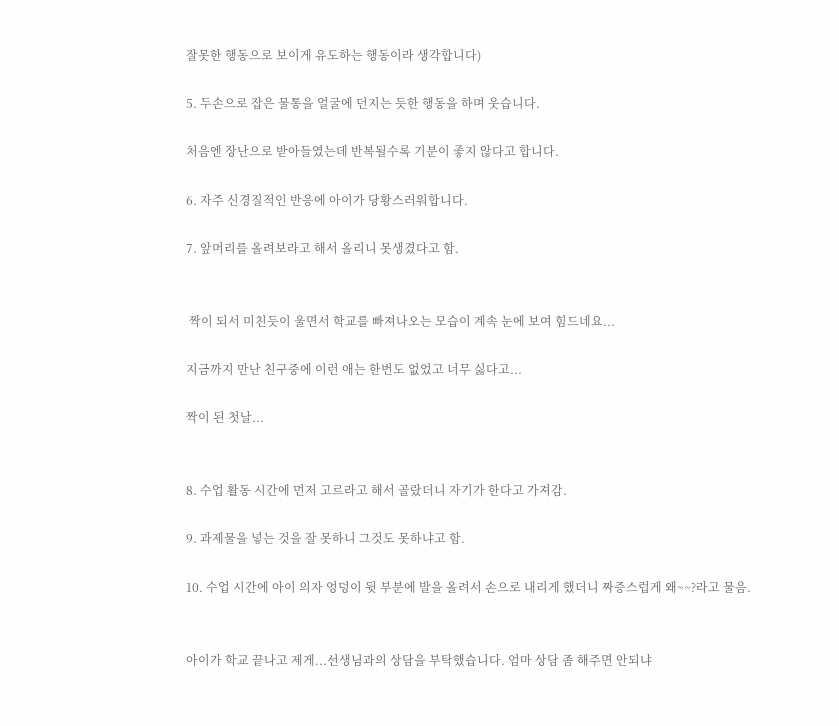잘못한 행동으로 보이게 유도하는 행동이라 생각합니다)

5. 두손으로 잡은 물통을 얼굴에 던지는 듯한 행동을 하며 웃습니다.

처음엔 장난으로 받아들였는데 반복될수록 기분이 좋지 않다고 합니다.

6. 자주 신경질적인 반응에 아이가 당황스러워합니다.

7. 앞머리를 올려보라고 해서 올리니 못생겼다고 함.


 짝이 되서 미친듯이 울면서 학교를 빠져나오는 모습이 계속 눈에 보여 힘드네요...

지금까지 만난 친구중에 이런 애는 한번도 없었고 너무 싫다고...

짝이 된 첫날...


8. 수업 활동 시간에 먼저 고르라고 해서 골랐더니 자기가 한다고 가져감.

9. 과제물을 넣는 것을 잘 못하니 그것도 못하냐고 함.

10. 수업 시간에 아이 의자 엉덩이 뒷 부분에 발을 올려서 손으로 내리게 했더니 짜증스럽게 왜~~?라고 물음.


아이가 학교 끝나고 제게...선생님과의 상담을 부탁했습니다. 엄마 상담 좀 해주면 안되냐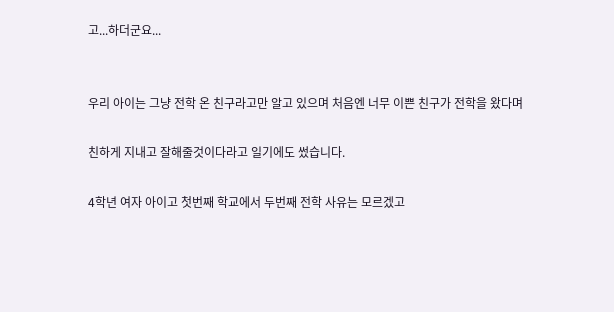고...하더군요...


우리 아이는 그냥 전학 온 친구라고만 알고 있으며 처음엔 너무 이쁜 친구가 전학을 왔다며

친하게 지내고 잘해줄것이다라고 일기에도 썼습니다.

4학년 여자 아이고 첫번째 학교에서 두번째 전학 사유는 모르겠고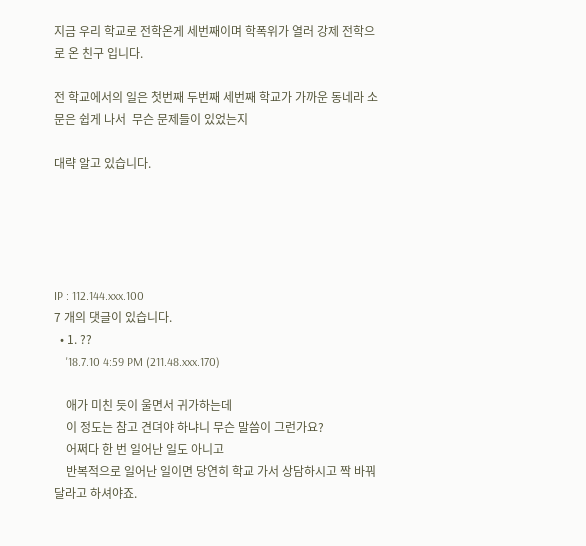지금 우리 학교로 전학온게 세번째이며 학폭위가 열러 강제 전학으로 온 친구 입니다.

전 학교에서의 일은 첫번째 두번째 세번째 학교가 가까운 동네라 소문은 쉽게 나서  무슨 문제들이 있었는지

대략 알고 있습니다.





IP : 112.144.xxx.100
7 개의 댓글이 있습니다.
  • 1. ??
    '18.7.10 4:59 PM (211.48.xxx.170)

    애가 미친 듯이 울면서 귀가하는데
    이 정도는 참고 견뎌야 하냐니 무슨 말씀이 그런가요?
    어쩌다 한 번 일어난 일도 아니고
    반복적으로 일어난 일이면 당연히 학교 가서 상담하시고 짝 바꿔 달라고 하셔야죠.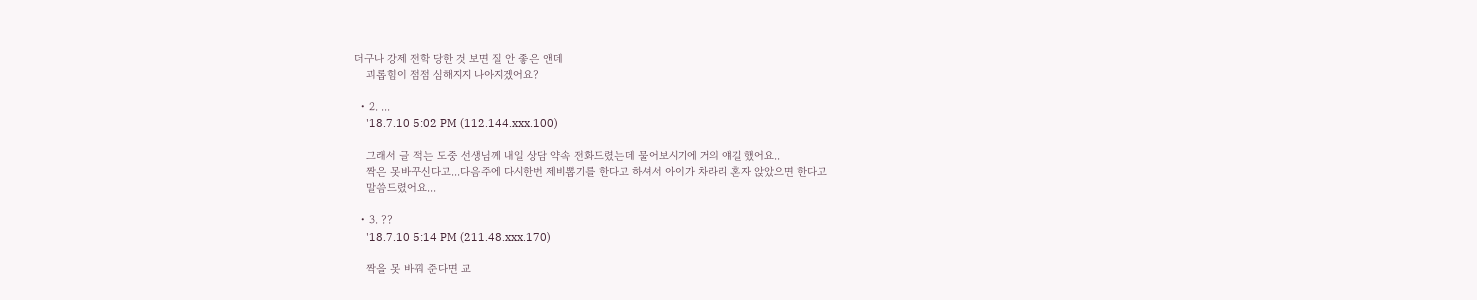더구나 강제 전학 당한 것 보면 질 안 좋은 앤데
    괴롭힘이 점점 심해지지 나아지겠어요?

  • 2. ...
    '18.7.10 5:02 PM (112.144.xxx.100)

    그래서 글 적는 도중 선생님께 내일 상담 약속 전화드렸는데 물어보시기에 거의 얘길 했어요..
    짝은 못바꾸신다고...다음주에 다시한번 제비뽑기를 한다고 하셔서 아이가 차라리 혼자 앉았으면 한다고
    말씀드렸어요...

  • 3. ??
    '18.7.10 5:14 PM (211.48.xxx.170)

    짝을 못 바꿔 준다면 교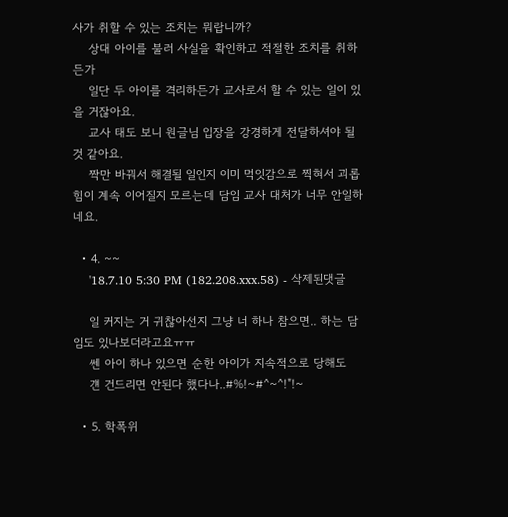사가 취할 수 있는 조치는 뭐랍니까?
    상대 아이를 불러 사실을 확인하고 적절한 조치를 취하든가
    일단 두 아이를 격리하든가 교사로서 할 수 있는 일이 있을 거잖아요.
    교사 태도 보니 원글님 입장을 강경하게 전달하셔야 될 것 같아요.
    짝만 바꿔서 해결될 일인지 이미 먹잇감으로 찍혀서 괴롭힘이 계속 이어질지 모르는데 담임 교사 대처가 너무 안일하네요.

  • 4. ~~
    '18.7.10 5:30 PM (182.208.xxx.58) - 삭제된댓글

    일 커지는 거 귀찮아선지 그냥 너 하나 참으면.. 하는 담임도 있나보더라고요ㅠㅠ
    쎈 아이 하나 있으면 순한 아이가 지속적으로 당해도
    걘 건드리면 안된다 했다나..#%!~#^~^!"!~

  • 5. 학폭위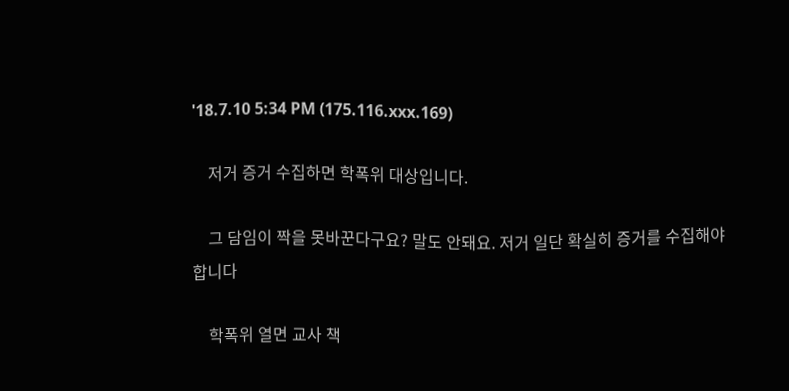'18.7.10 5:34 PM (175.116.xxx.169)

    저거 증거 수집하면 학폭위 대상입니다.

    그 담임이 짝을 못바꾼다구요? 말도 안돼요. 저거 일단 확실히 증거를 수집해야합니다

    학폭위 열면 교사 책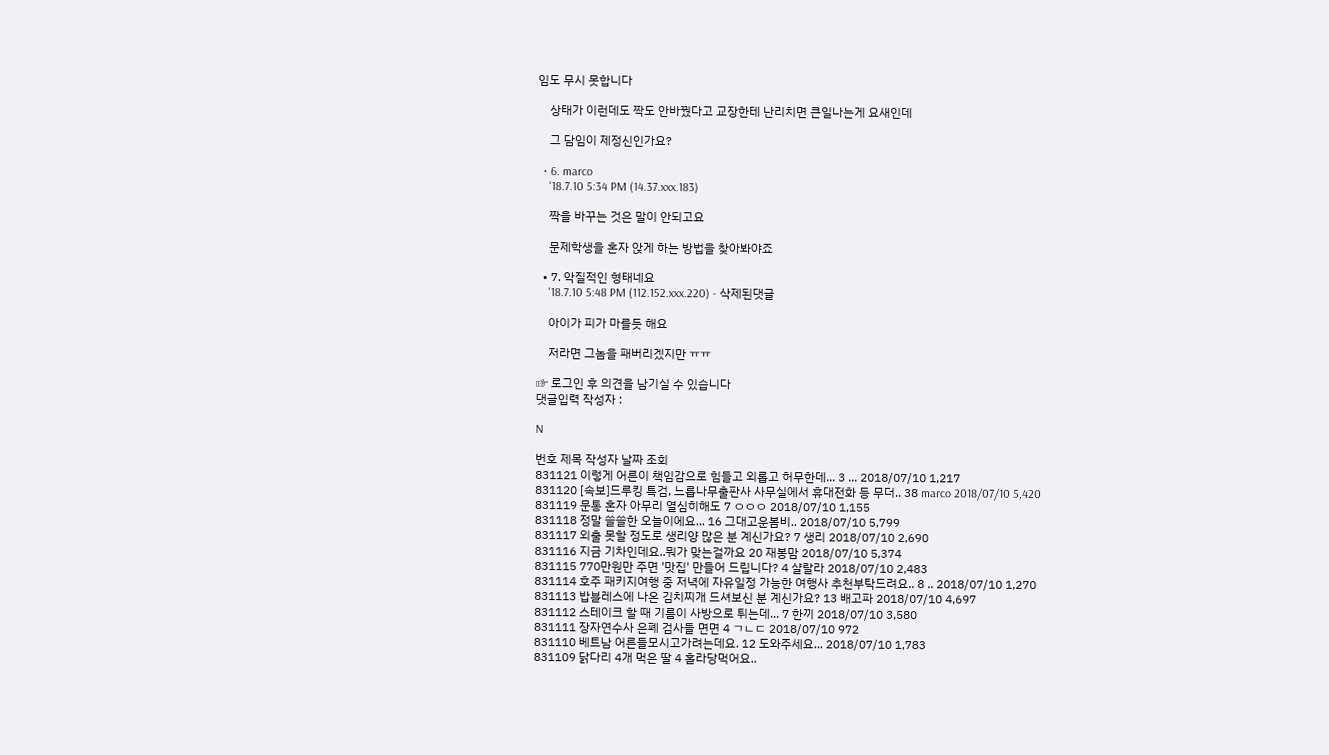임도 무시 못합니다

    상태가 이런데도 짝도 안바꿨다고 교장한테 난리치면 큰일나는게 요새인데

    그 담임이 제정신인가요?

  • 6. marco
    '18.7.10 5:34 PM (14.37.xxx.183)

    짝을 바꾸는 것은 말이 안되고요

    문제학생을 혼자 앉게 하는 방법을 찾아봐야죠

  • 7. 악질적인 형태네요
    '18.7.10 5:48 PM (112.152.xxx.220) - 삭제된댓글

    아이가 피가 마를듯 해요

    저라면 그놈을 패버리겠지만 ㅠㅠ

☞ 로그인 후 의견을 남기실 수 있습니다
댓글입력 작성자 :

N

번호 제목 작성자 날짜 조회
831121 이렇게 어른이 책임감으로 힘들고 외롭고 허무한데... 3 ... 2018/07/10 1,217
831120 [속보]드루킹 특검, 느릅나무출판사 사무실에서 휴대전화 등 무더.. 38 marco 2018/07/10 5,420
831119 문통 혼자 아무리 열심히해도 7 ㅇㅇㅇ 2018/07/10 1,155
831118 정말 쓸쓸한 오늘이에요... 16 그대고운봄비.. 2018/07/10 5,799
831117 외출 못할 정도로 생리양 많은 분 계신가요? 7 생리 2018/07/10 2,690
831116 지금 기차인데요..뭐가 맞는걸까요 20 재봉맘 2018/07/10 5,374
831115 770만원만 주면 '맛집' 만들어 드립니다? 4 샬랄라 2018/07/10 2,483
831114 호주 패키지여행 중 저녁에 자유일정 가능한 여행사 추천부탁드려요.. 8 .. 2018/07/10 1,270
831113 밥블레스에 나온 김치찌개 드셔보신 분 계신가요? 13 배고파 2018/07/10 4,697
831112 스테이크 할 때 기름이 사방으로 튀는데... 7 한끼 2018/07/10 3,580
831111 장자연수사 은폐 검사들 면면 4 ㄱㄴㄷ 2018/07/10 972
831110 베트남 어른들모시고가려는데요. 12 도와주세요... 2018/07/10 1,783
831109 닭다리 4개 먹은 딸 4 홀라당먹어요..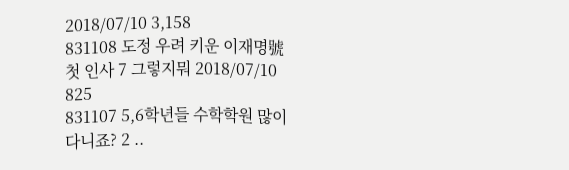2018/07/10 3,158
831108 도정 우려 키운 이재명號 첫 인사 7 그렇지뭐 2018/07/10 825
831107 5,6학년들 수학학원 많이 다니죠? 2 ..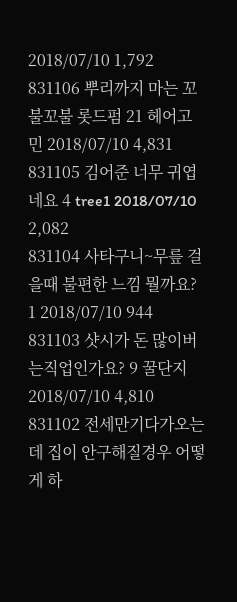2018/07/10 1,792
831106 뿌리까지 마는 꼬불꼬불 롯드펌 21 헤어고민 2018/07/10 4,831
831105 김어준 너무 귀엽네요 4 tree1 2018/07/10 2,082
831104 사타구니~무릎 걸을때 불편한 느낌 뭘까요? 1 2018/07/10 944
831103 샷시가 돈 많이버는직업인가요? 9 꿀단지 2018/07/10 4,810
831102 전세만기다가오는데 집이 안구해질경우 어떻게 하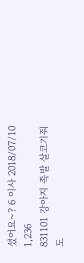셨어요~? 6 이사 2018/07/10 1,236
831101 강아지 족발 살코기줘도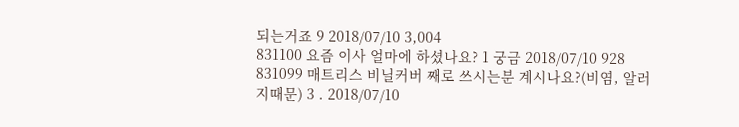되는거죠 9 2018/07/10 3,004
831100 요즘 이사 얼마에 하셨나요? 1 궁금 2018/07/10 928
831099 매트리스 비닐커버 째로 쓰시는분 계시나요?(비염, 알러지때문) 3 . 2018/07/10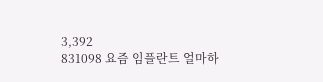3,392
831098 요즘 임플란트 얼마하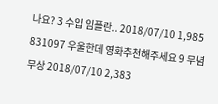나요? 3 수입 임플란.. 2018/07/10 1,985
831097 우울한데 영화추천해주세요 9 무념무상 2018/07/10 2,383